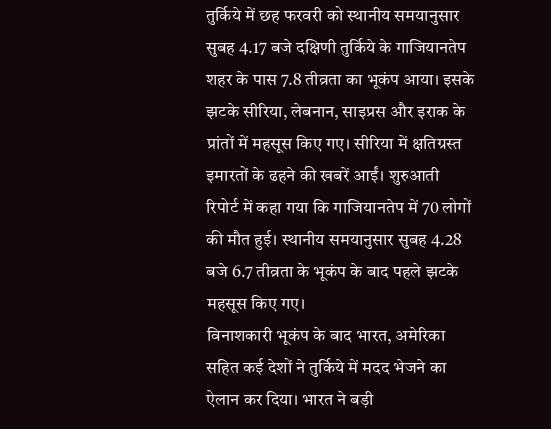तुर्किये में छह फरवरी को स्थानीय समयानुसार सुबह 4.17 बजे दक्षिणी तुर्किये के गाजियानतेप शहर के पास 7.8 तीव्रता का भूकंप आया। इसके झटके सीरिया, लेबनान, साइप्रस और इराक के प्रांतों में महसूस किए गए। सीरिया में क्षतिग्रस्त इमारतों के ढहने की खबरें आईं। शुरुआती रिपोर्ट में कहा गया कि गाजियानतेप में 70 लोगों की मौत हुई। स्थानीय समयानुसार सुबह 4.28 बजे 6.7 तीव्रता के भूकंप के बाद पहले झटके महसूस किए गए।
विनाशकारी भूकंप के बाद भारत, अमेरिका सहित कई देशों ने तुर्किये में मदद भेजने का ऐलान कर दिया। भारत ने बड़ी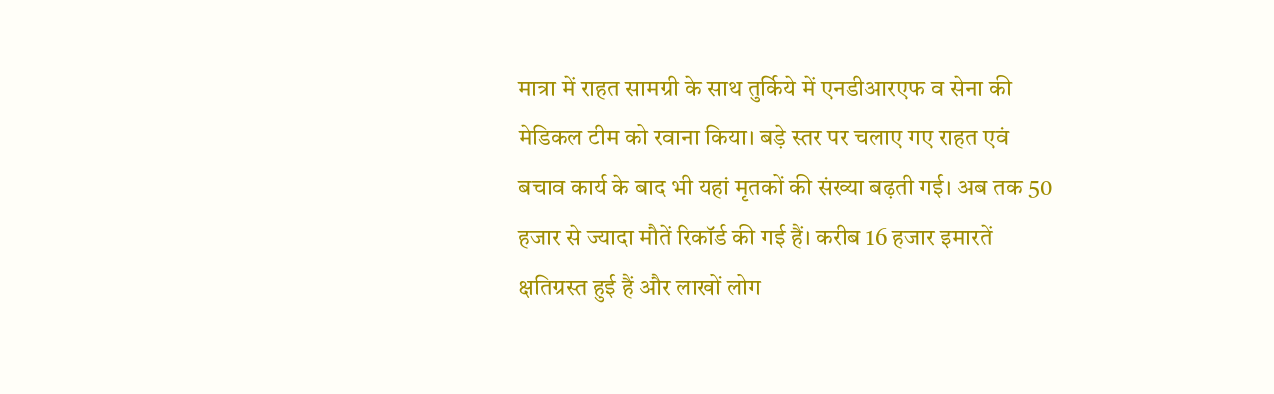मात्रा में राहत सामग्री के साथ तुर्किये में एनडीआरएफ व सेना की मेडिकल टीम को रवाना किया। बड़े स्तर पर चलाए गए राहत एवं बचाव कार्य के बाद भी यहां मृतकों की संख्या बढ़ती गई। अब तक 50 हजार से ज्यादा मौतें रिकॉर्ड की गई हैं। करीब 16 हजार इमारतें क्षतिग्रस्त हुई हैं और लाखों लोग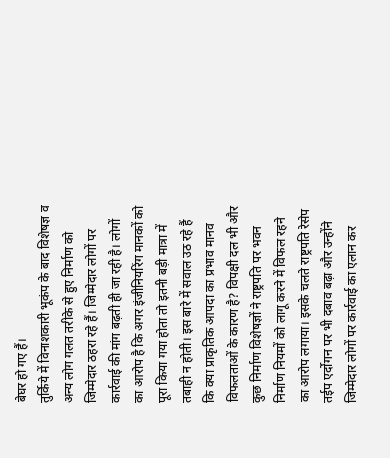बेघर हो गए हैं।
तुर्किये में विनाशकारी भूकंप के बाद विशेषज्ञ व अन्य लोग गलत तरीके से हुए निर्माण को जिम्मेदार ठहरा रहे हैं। जिम्मेदार लोगों पर कार्रवाई की मांग बढ़ती ही जा रही है। लोगों का आरोप है कि अगर इंजीनियरिंग मानकों को पूरा किया गया होता तो इतनी बड़ी मात्रा में तबाही न होती। इस बारे में सवाल उठ रहे हैं कि क्या प्राकृतिक आपदा का प्रभाव मानव विफलताओं के कारण है? विपक्षी दल भी और कुछ निर्माण विशेषज्ञों ने राष्ट्रपति पर भवन निर्माण नियमों को लागू करने में विफल रहने का आरोप लगाया। इसके चलते राष्ट्रपति रेसेप तईप एर्दोगन पर भी दबाव बढ़ा और उन्होंने जिम्मेदार लोगों पर कार्रवाई का एलान कर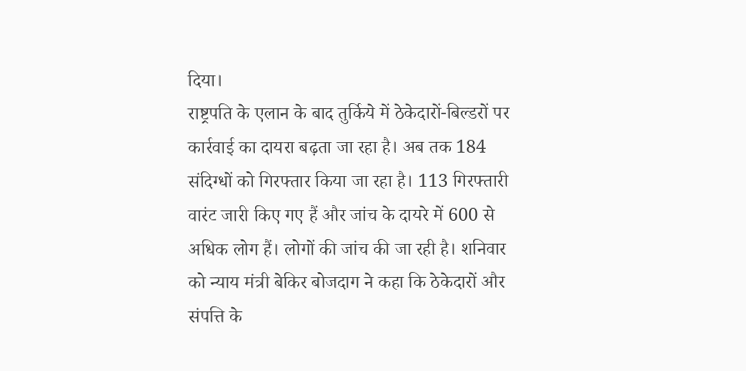दिया।
राष्ट्रपति के एलान के बाद तुर्किये में ठेकेदारों-बिल्डरों पर कार्रवाई का दायरा बढ़ता जा रहा है। अब तक 184 संदिग्धों को गिरफ्तार किया जा रहा है। 113 गिरफ्तारी वारंट जारी किए गए हैं और जांच के दायरे में 600 से अधिक लोग हैं। लोगों की जांच की जा रही है। शनिवार को न्याय मंत्री बेकिर बोजदाग ने कहा कि ठेकेदारों और संपत्ति के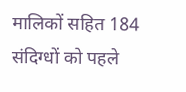मालिकों सहित 184 संदिग्धों को पहले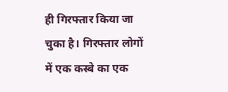ही गिरफ्तार किया जा चुका है। गिरफ्तार लोगों में एक कस्बे का एक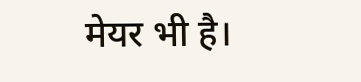मेयर भी है।